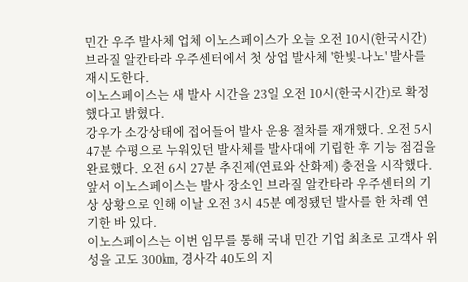민간 우주 발사체 업체 이노스페이스가 오늘 오전 10시(한국시간) 브라질 알칸타라 우주센터에서 첫 상업 발사체 '한빛-나노' 발사를 재시도한다.
이노스페이스는 새 발사 시간을 23일 오전 10시(한국시간)로 확정했다고 밝혔다.
강우가 소강상태에 접어들어 발사 운용 절차를 재개했다. 오전 5시 47분 수평으로 누워있던 발사체를 발사대에 기립한 후 기능 점검을 완료했다. 오전 6시 27분 추진제(연료와 산화제) 충전을 시작했다.
앞서 이노스페이스는 발사 장소인 브라질 알칸타라 우주센터의 기상 상황으로 인해 이날 오전 3시 45분 예정됐던 발사를 한 차례 연기한 바 있다.
이노스페이스는 이번 임무를 통해 국내 민간 기업 최초로 고객사 위성을 고도 300㎞, 경사각 40도의 지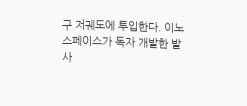구 저궤도에 투입한다. 이노스페이스가 독자 개발한 발사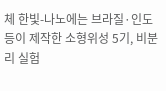체 한빛-나노에는 브라질·인도 등이 제작한 소형위성 5기, 비분리 실험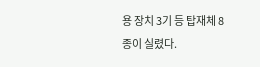용 장치 3기 등 탑재체 8종이 실렸다.